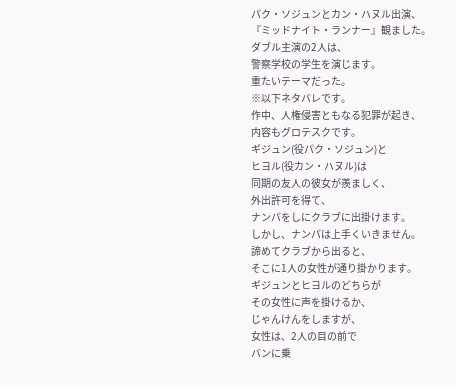パク・ソジュンとカン・ハヌル出演、
『ミッドナイト・ランナー』観ました。
ダブル主演の2人は、
警察学校の学生を演じます。
重たいテーマだった。
※以下ネタバレです。
作中、人権侵害ともなる犯罪が起き、
内容もグロテスクです。
ギジュン(役パク・ソジュン)と
ヒヨル(役カン・ハヌル)は
同期の友人の彼女が羨ましく、
外出許可を得て、
ナンパをしにクラブに出掛けます。
しかし、ナンパは上手くいきません。
諦めてクラブから出ると、
そこに1人の女性が通り掛かります。
ギジュンとヒヨルのどちらが
その女性に声を掛けるか、
じゃんけんをしますが、
女性は、2人の目の前で
バンに乗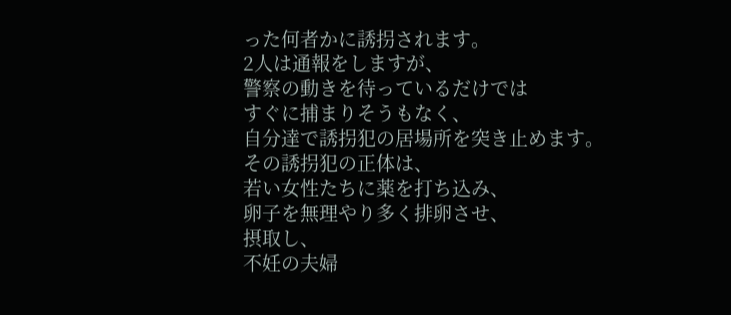った何者かに誘拐されます。
2人は通報をしますが、
警察の動きを待っているだけでは
すぐに捕まりそうもなく、
自分達で誘拐犯の居場所を突き止めます。
その誘拐犯の正体は、
若い女性たちに薬を打ち込み、
卵子を無理やり多く排卵させ、
摂取し、
不妊の夫婦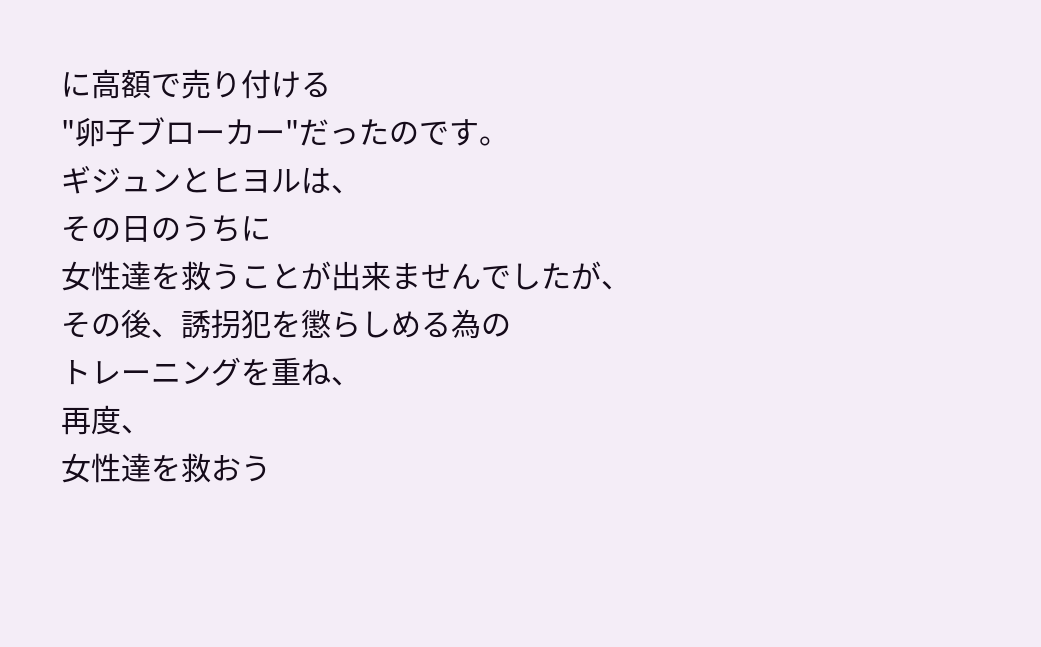に高額で売り付ける
"卵子ブローカー"だったのです。
ギジュンとヒヨルは、
その日のうちに
女性達を救うことが出来ませんでしたが、
その後、誘拐犯を懲らしめる為の
トレーニングを重ね、
再度、
女性達を救おう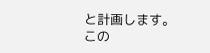と計画します。
この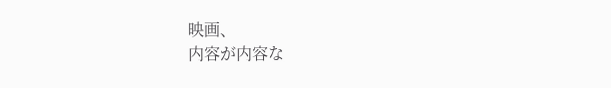映画、
内容が内容な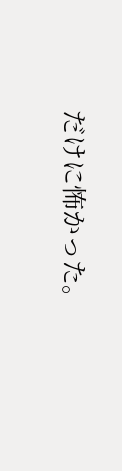だけに怖かった。